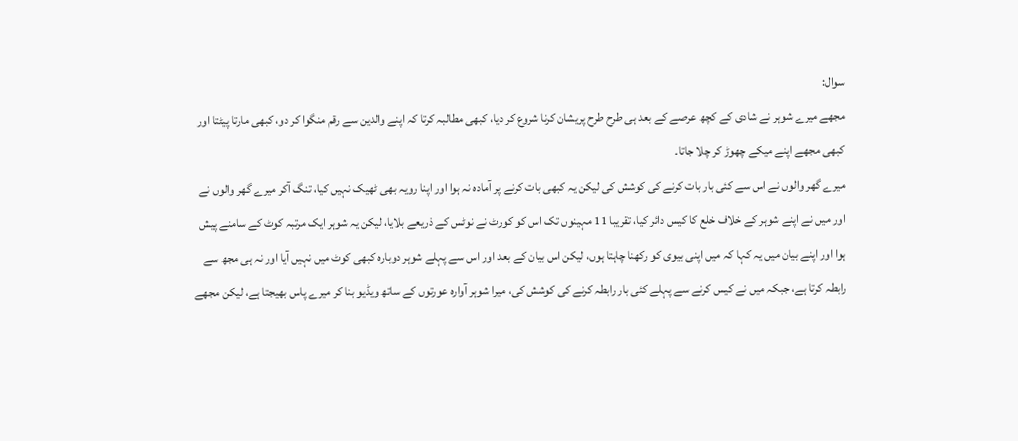سوال:
مجھے میرے شوہر نے شادی کے کچھ عرصے کے بعد ہی طرح طرح پریشان کرنا شروع کر دیا، کبھی مطالبہ کرتا کہ اپنے والدین سے رقم منگوا کر دو، کبھی مارتا پیٹتا اور کبھی مجھے اپنے میکے چھوڑ کر چلا جاتا۔
میرے گھر والوں نے اس سے کئی بار بات کرنے کی کوشش کی لیکن یہ کبھی بات کرنے پر آمادہ نہ ہوا اور اپنا رویہ بھی ٹھیک نہیں کیا، تنگ آکر میرے گھر والوں نے اور میں نے اپنے شوہر کے خلاف خلع کا کیس دائر کیا، تقریبا 11 مہینوں تک اس کو کورٹ نے نوٹس کے ذریعے بلایا، لیکن یہ شوہر ایک مرتبہ کوٹ کے سامنے پیش ہوا اور اپنے بیان میں یہ کہا کہ میں اپنی بیوی کو رکھنا چاہتا ہوں، لیکن اس بیان کے بعد اور اس سے پہلے شوہر دوبارہ کبھی کوٹ میں نہیں آیا اور نہ ہی مجھ سے رابطہ کرتا ہے، جبکہ میں نے کیس کرنے سے پہلے کئی بار رابطہ کرنے کی کوشش کی، میرا شوہر آوارہ عورتوں کے ساتھ ویڈیو بنا کر میرے پاس بھیجتا ہے، لیکن مجھے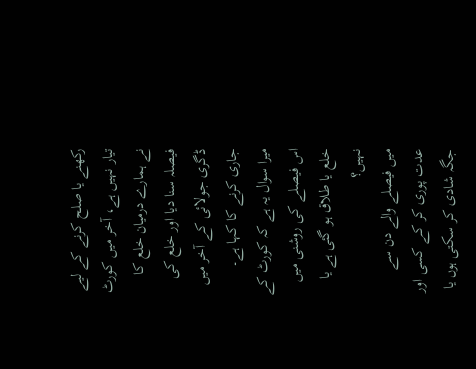رکھنے یا صلح کرنے کے لیے تیار نہیں ہے، آخر میں کورٹ نے ہمارے درمیان خلع کا فیصلہ سنا دیا اور خلع کی ڈگری جولائی کے آخر میں جاری کرنے کا کہا ہے۔
میرا سوال یہ ہے کہ کورٹ کے اس فیصلے کی روشنی میں خلع یا طلاق ہو گئی ہے یا نہیں؟
میں فیصلے والے دن سے عدت پوری کر کے کسی اور جگہ شادی کر سکتی ہوں یا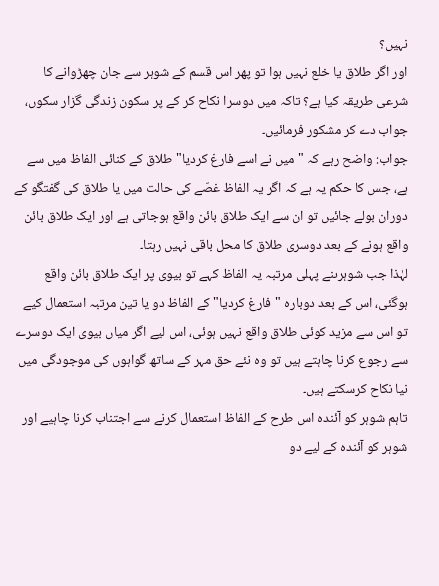نہیں؟
اور اگر طلاق یا خلع نہیں ہوا تو پھر اس قسم کے شوہر سے جان چھڑوانے کا شرعی طریقہ کیا ہے؟ تاکہ میں دوسرا نکاح کر کے پر سکون زندگی گزار سکوں، جواب دے کر مشکور فرمائیں۔
جواب: واضح رہے کہ "میں نے اسے فارغ کردیا" طلاق کے کنائی الفاظ میں سے ہے، جس کا حکم یہ ہے کہ اگر یہ الفاظ غصّے کی حالت میں یا طلاق کی گفتگو کے دوران بولے جائیں تو ان سے ایک طلاق بائن واقع ہوجاتی ہے اور ایک طلاق بائن واقع ہونے کے بعد دوسری طلاق کا محل باقی نہیں رہتا۔
لہٰذا جب شوہرںنے پہلی مرتبہ یہ الفاظ کہے تو بیوی پر ایک طلاق بائن واقع ہوگئی، اس کے بعد دوبارہ "فارغ کردیا" کے الفاظ دو یا تین مرتبہ استعمال کیے تو اس سے مزید کوئی طلاق واقع نہیں ہوئی، اس لیے اگر میاں بیوی ایک دوسرے سے رجوع کرنا چاہتے ہیں تو وہ نئے حق مہر کے ساتھ گواہوں کی موجودگی میں نیا نکاح کرسکتے ہیں۔
تاہم شوہر کو آئندہ اس طرح کے الفاظ استعمال کرنے سے اجتناب کرنا چاہیے اور شوہر کو آئندہ کے لیے دو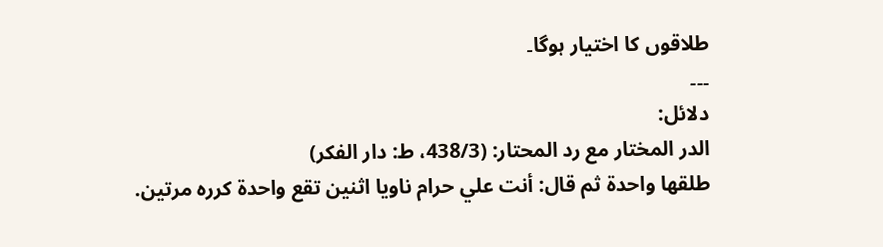طلاقوں کا اختیار ہوگا۔
۔۔۔
دلائل:
الدر المختار مع رد المحتار: (438/3، ط: دار الفكر)
طلقها واحدة ثم قال: أنت علي حرام ناويا اثنين تقع واحدة كرره مرتين.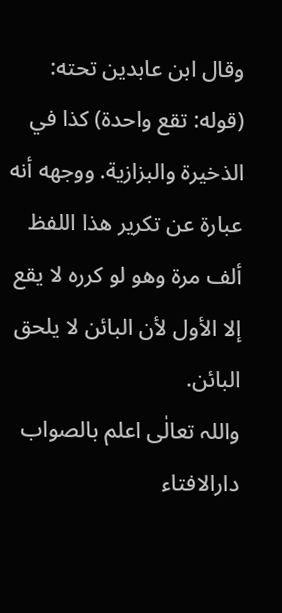وقال ابن عابدين تحته: (قوله: تقع واحدة) كذا في الذخيرة والبزازية. ووجهه أنه عبارة عن تكرير هذا اللفظ ألف مرة وهو لو كرره لا يقع إلا الأول لأن البائن لا يلحق البائن.
واللہ تعالٰی اعلم بالصواب
دارالافتاء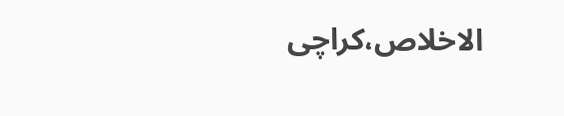الاخلاص،کراچی